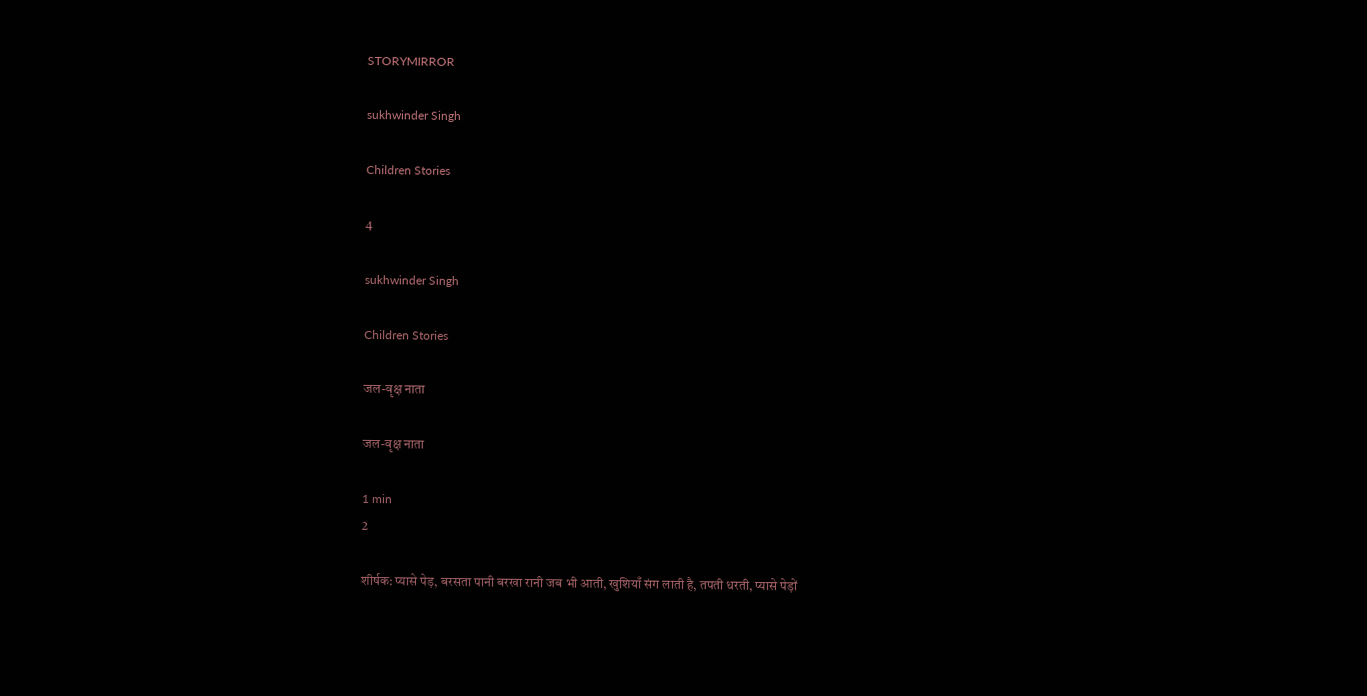STORYMIRROR

sukhwinder Singh

Children Stories

4

sukhwinder Singh

Children Stories

जल-वृक्ष नाता

जल-वृक्ष नाता

1 min
2

शीर्षक: प्यासे पेड़, बरसता पानी बरखा रानी जब भी आती, खुशियाँ संग लाती है, तपती धरती, प्यासे पेड़ों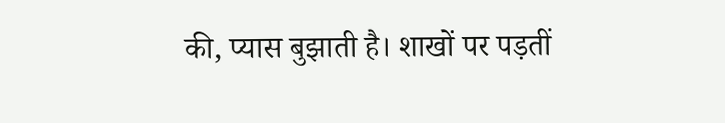की, प्यास बुझाती है। शाखों पर पड़तीं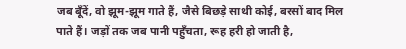जब बूँदें, वो झूम-झूम गाते हैं, जैसे बिछड़े साथी कोई, बरसों बाद मिल पाते हैं। जड़ों तक जब पानी पहुँचता, रूह हरी हो जाती है,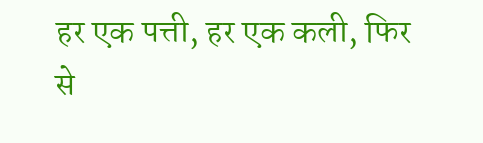हर एक पत्ती, हर एक कली, फिर से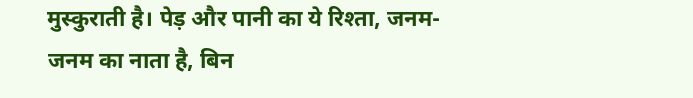मुस्कुराती है। पेड़ और पानी का ये रिश्ता, जनम-जनम का नाता है, बिन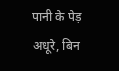पानी के पेड़ अधूरे, बिन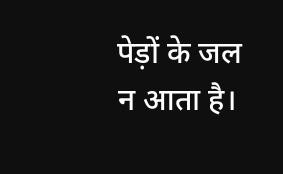पेड़ों के जल न आता है।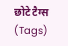छोटे टैग्स (Tags)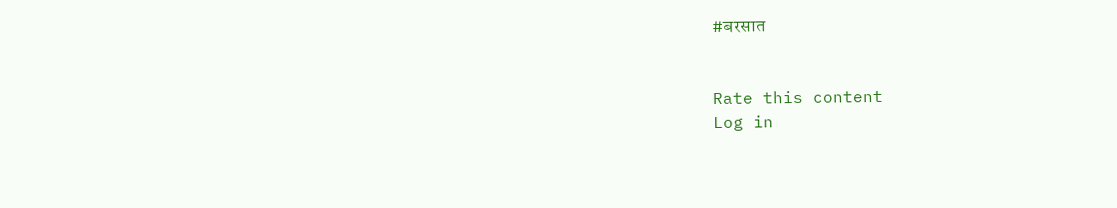#बरसात


Rate this content
Log in